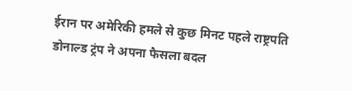ईरान पर अमेरिकी हमले से कुछ मिनट पहले राष्ट्रपति डोनाल्ड ट्रंप ने अपना फैसला बदल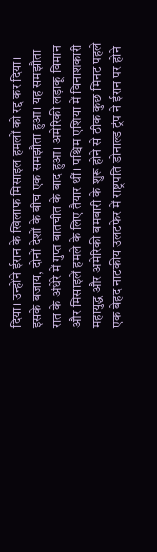दिया। उन्होंने ईरान के खिलाफ मिसाइल हमलों को रद्द कर दिया। इसके बजाय, दोनों देशों के बीच एक समझौता हुआ। यह समझौता रात के अंधेरे में गुप्त बातचीत के बाद हुआ। अमेरिकी लड़ाकू विमान और मिसाइलें हमले के लिए तैयार थीं। पश्चिम एशिया में विनाशकारी महायुद्ध और अमेरिकी बमबारी के शुरू होने से ठीक कुछ मिनट पहले एक बेहद नाटकीय उलटफेर में राष्ट्रपति डोनाल्ड ट्रंप ने ईरान पर होने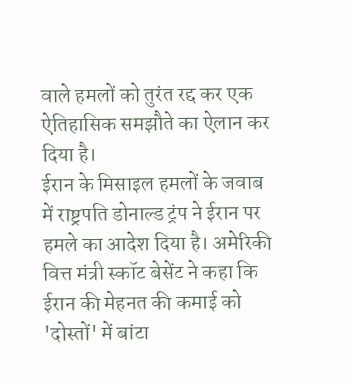वाले हमलों को तुरंत रद्द कर एक ऐतिहासिक समझौते का ऐलान कर दिया है।
ईरान के मिसाइल हमलों के जवाब में राष्ट्रपति डोनाल्ड ट्रंप ने ईरान पर हमले का आदेश दिया है। अमेरिकी वित्त मंत्री स्कॉट बेसेंट ने कहा कि ईरान की मेहनत की कमाई को 'दोस्तों' में बांटा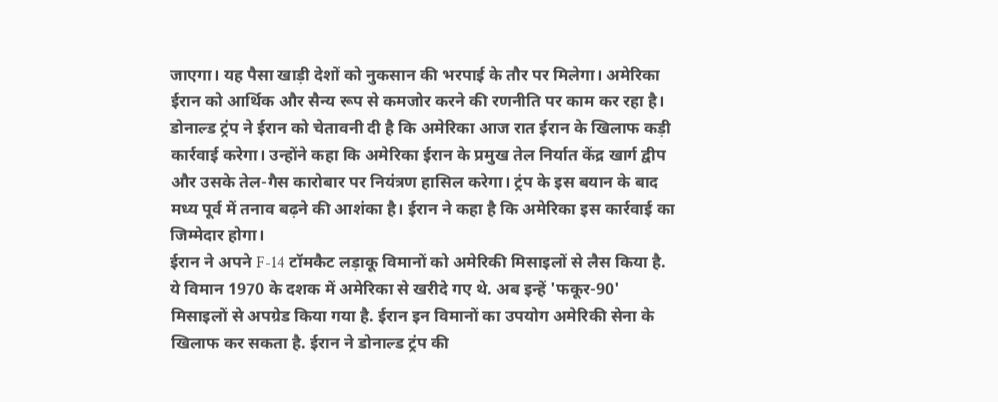जाएगा। यह पैसा खाड़ी देशों को नुकसान की भरपाई के तौर पर मिलेगा। अमेरिका ईरान को आर्थिक और सैन्य रूप से कमजोर करने की रणनीति पर काम कर रहा है।
डोनाल्ड ट्रंप ने ईरान को चेतावनी दी है कि अमेरिका आज रात ईरान के खिलाफ कड़ी कार्रवाई करेगा। उन्होंने कहा कि अमेरिका ईरान के प्रमुख तेल निर्यात केंद्र खार्ग द्वीप और उसके तेल-गैस कारोबार पर नियंत्रण हासिल करेगा। ट्रंप के इस बयान के बाद मध्य पूर्व में तनाव बढ़ने की आशंका है। ईरान ने कहा है कि अमेरिका इस कार्रवाई का जिम्मेदार होगा।
ईरान ने अपने F-14 टॉमकैट लड़ाकू विमानों को अमेरिकी मिसाइलों से लैस किया है. ये विमान 1970 के दशक में अमेरिका से खरीदे गए थे. अब इन्हें 'फकूर-90' मिसाइलों से अपग्रेड किया गया है. ईरान इन विमानों का उपयोग अमेरिकी सेना के खिलाफ कर सकता है. ईरान ने डोनाल्ड ट्रंप की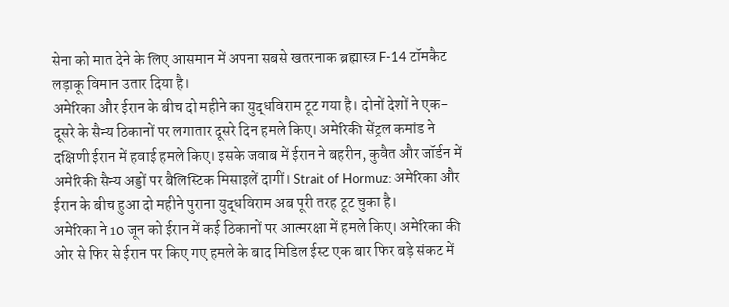सेना को मात देने के लिए आसमान में अपना सबसे खतरनाक ब्रह्मास्त्र F-14 टॉमकैट लड़ाकू विमान उतार दिया है।
अमेरिका और ईरान के बीच दो महीने का युद्धविराम टूट गया है। दोनों देशों ने एक-दूसरे के सैन्य ठिकानों पर लगातार दूसरे दिन हमले किए। अमेरिकी सेंट्रल कमांड ने दक्षिणी ईरान में हवाई हमले किए। इसके जवाब में ईरान ने बहरीन, कुवैत और जॉर्डन में अमेरिकी सैन्य अड्डों पर बैलिस्टिक मिसाइलें दागीं। Strait of Hormuz: अमेरिका और ईरान के बीच हुआ दो महीने पुराना युद्धविराम अब पूरी तरह टूट चुका है।
अमेरिका ने 10 जून को ईरान में कई ठिकानों पर आत्मरक्षा में हमले किए। अमेरिका की ओर से फिर से ईरान पर किए गए हमले के बाद मिडिल ईस्ट एक बार फिर बड़े संकट में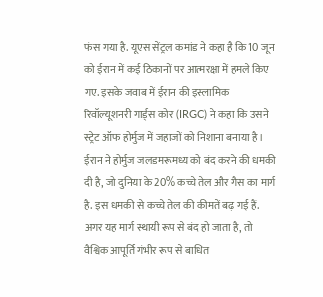फंस गया है. यूएस सेंट्रल कमांड ने कहा है कि 10 जून को ईरान में कई ठिकानों पर आत्मरक्षा में हमले किए गए. इसके जवाब में ईरान की इस्लामिक रिवॉल्यूशनरी गार्ड्स कोर (IRGC) ने कहा कि उसने स्ट्रेट ऑफ होर्मुज में जहाजों को निशाना बनाया है।
ईरान ने होर्मुज जलडमरूमध्य को बंद करने की धमकी दी है, जो दुनिया के 20% कच्चे तेल और गैस का मार्ग है. इस धमकी से कच्चे तेल की कीमतें बढ़ गई हैं. अगर यह मार्ग स्थायी रूप से बंद हो जाता है, तो वैश्विक आपूर्ति गंभीर रूप से बाधित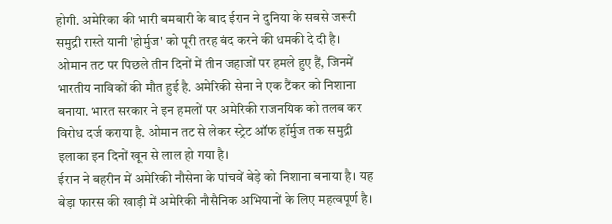होगी. अमेरिका की भारी बमबारी के बाद ईरान ने दुनिया के सबसे जरूरी समुद्री रास्ते यानी 'होर्मुज' को पूरी तरह बंद करने की धमकी दे दी है।
ओमान तट पर पिछले तीन दिनों में तीन जहाजों पर हमले हुए हैं, जिनमें भारतीय नाविकों की मौत हुई है. अमेरिकी सेना ने एक टैंकर को निशाना बनाया. भारत सरकार ने इन हमलों पर अमेरिकी राजनयिक को तलब कर विरोध दर्ज कराया है. ओमान तट से लेकर स्ट्रेट ऑफ हॉर्मुज तक समुद्री इलाका इन दिनों खून से लाल हो गया है।
ईरान ने बहरीन में अमेरिकी नौसेना के पांचवें बेड़े को निशाना बनाया है। यह बेड़ा फारस की खाड़ी में अमेरिकी नौसैनिक अभियानों के लिए महत्वपूर्ण है।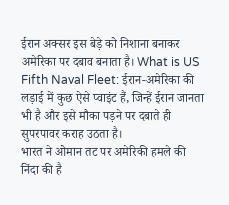ईरान अक्सर इस बेड़े को निशाना बनाकर अमेरिका पर दबाव बनाता है। What is US Fifth Naval Fleet: ईरान-अमेरिका की लड़ाई में कुछ ऐसे प्वाइंट हैं, जिन्हें ईरान जानता भी है और इसे मौका पड़ने पर दबाते ही सुपरपावर कराह उठता है।
भारत ने ओमान तट पर अमेरिकी हमले की निंदा की है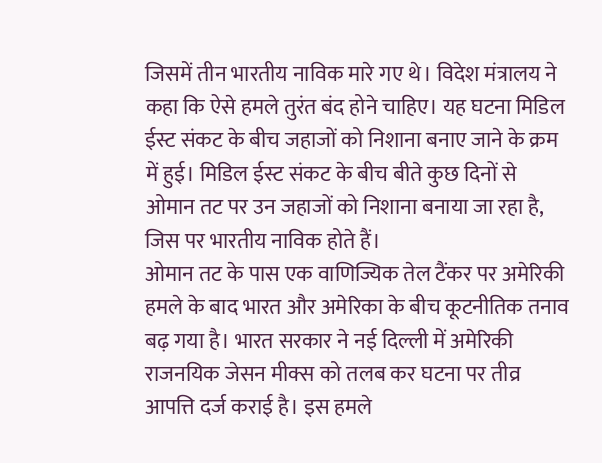जिसमें तीन भारतीय नाविक मारे गए थे। विदेश मंत्रालय ने कहा कि ऐसे हमले तुरंत बंद होने चाहिए। यह घटना मिडिल ईस्ट संकट के बीच जहाजों को निशाना बनाए जाने के क्रम में हुई। मिडिल ईस्ट संकट के बीच बीते कुछ दिनों से ओमान तट पर उन जहाजों को निशाना बनाया जा रहा है, जिस पर भारतीय नाविक होते हैं।
ओमान तट के पास एक वाणिज्यिक तेल टैंकर पर अमेरिकी हमले के बाद भारत और अमेरिका के बीच कूटनीतिक तनाव बढ़ गया है। भारत सरकार ने नई दिल्ली में अमेरिकी राजनयिक जेसन मीक्स को तलब कर घटना पर तीव्र आपत्ति दर्ज कराई है। इस हमले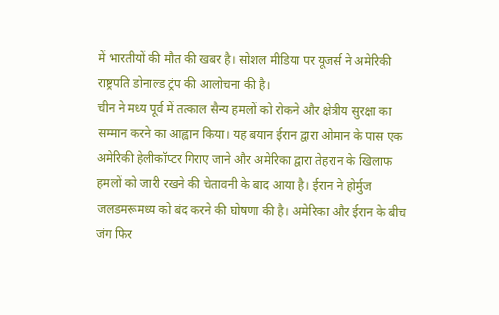में भारतीयों की मौत की खबर है। सोशल मीडिया पर यूजर्स ने अमेरिकी राष्ट्रपति डोनाल्ड ट्रंप की आलोचना की है।
चीन ने मध्य पूर्व में तत्काल सैन्य हमलों को रोकने और क्षेत्रीय सुरक्षा का सम्मान करने का आह्वान किया। यह बयान ईरान द्वारा ओमान के पास एक अमेरिकी हेलीकॉप्टर गिराए जाने और अमेरिका द्वारा तेहरान के खिलाफ हमलों को जारी रखने की चेतावनी के बाद आया है। ईरान ने होर्मुज जलडमरूमध्य को बंद करने की घोषणा की है। अमेरिका और ईरान के बीच जंग फिर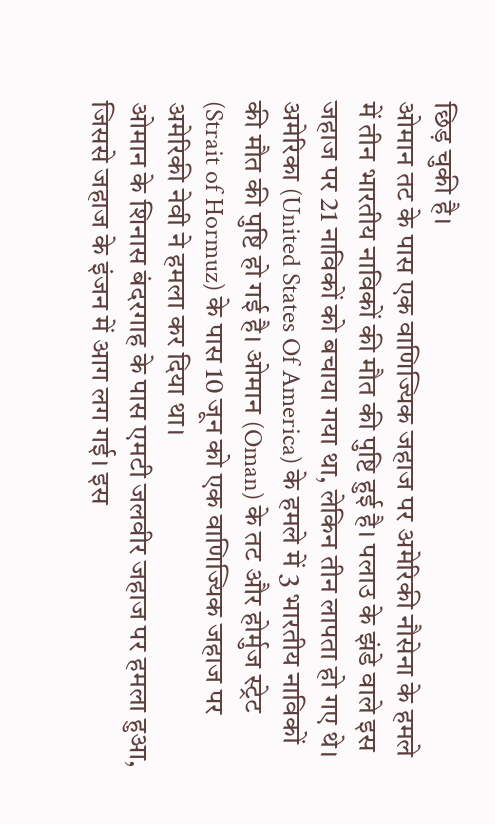छिड़ चुकी है।
ओमान तट के पास एक वाणिज्यिक जहाज पर अमेरिकी नौसेना के हमले में तीन भारतीय नाविकों की मौत की पुष्टि हुई है। पलाउ के झंडे वाले इस जहाज पर 21 नाविकों को बचाया गया था, लेकिन तीन लापता हो गए थे। अमेरिका (United States Of America) के हमले में 3 भारतीय नाविकों की मौत की पुष्टि हो गई है। ओमान (Oman) के तट और होर्मुज स्ट्रेट (Strait of Hormuz) के पास 10 जून को एक वाणिज्यिक जहाज पर अमेरिकी नेवी ने हमला कर दिया था।
ओमान के शिनास बंदरगाह के पास एमटी जलवीर जहाज पर हमला हुआ, जिससे जहाज के इंजन में आग लग गई। इस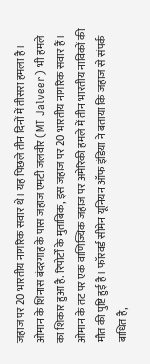जहाज पर 20 भारतीय नागरिक सवार थे। यह पिछले तीन दिनों में तीसरा हमला है। ओमान के शिनास बंदरगाह के पास जहाज एमटी जलवीर (MT Jalveer) भी हमले का शिकार हुआ है. रिपोर्टों के मुताबिक, इस जहाज पर 20 भारतीय नागरिक सवार हैं।
ओमान के तट पर एक वाणिज्यिक जहाज पर अमेरिकी हमले में तीन भारतीय नाविकों की मौत की पुष्टि हुई है। फॉरवर्ड सीमेन यूनियन ऑफ इंडिया ने बताया कि जहाज से संपर्क बाधित है,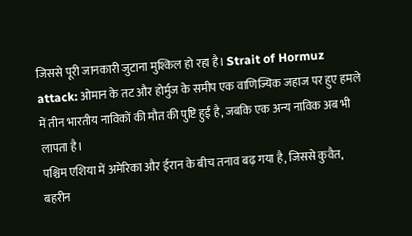जिससे पूरी जानकारी जुटाना मुश्किल हो रहा है। Strait of Hormuz attack: ओमान के तट और होर्मुज के समीप एक वाणिज्यिक जहाज पर हुए हमले में तीन भारतीय नाविकों की मौत की पुष्टि हुई है, जबकि एक अन्य नाविक अब भी लापता है।
पश्चिम एशिया में अमेरिका और ईरान के बीच तनाव बढ़ गया है, जिससे कुवैत, बहरीन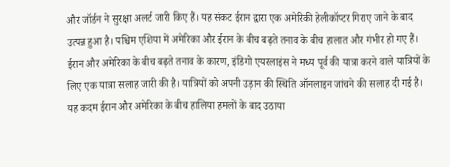और जॉर्डन ने सुरक्षा अलर्ट जारी किए हैं। यह संकट ईरान द्वारा एक अमेरिकी हेलीकॉप्टर गिराए जाने के बाद उत्पन्न हुआ है। पश्चिम एशिया में अमेरिका और ईरान के बीच बढ़ते तनाव के बीच हालात और गंभीर हो गए हैं।
ईरान और अमेरिका के बीच बढ़ते तनाव के कारण, इंडिगो एयरलाइंस ने मध्य पूर्व की यात्रा करने वाले यात्रियों के लिए एक यात्रा सलाह जारी की है। यात्रियों को अपनी उड़ान की स्थिति ऑनलाइन जांचने की सलाह दी गई है। यह कदम ईरान और अमेरिका के बीच हालिया हमलों के बाद उठाया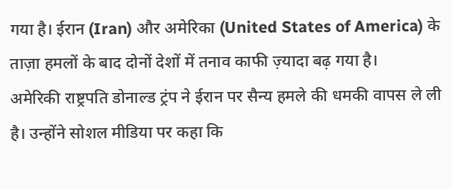गया है। ईरान (Iran) और अमेरिका (United States of America) के ताज़ा हमलों के बाद दोनों देशों में तनाव काफी ज़्यादा बढ़ गया है।
अमेरिकी राष्ट्रपति डोनाल्ड ट्रंप ने ईरान पर सैन्य हमले की धमकी वापस ले ली है। उन्होंने सोशल मीडिया पर कहा कि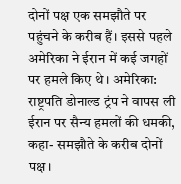दोनों पक्ष एक समझौते पर पहुंचने के करीब हैं। इससे पहले अमेरिका ने ईरान में कई जगहों पर हमले किए थे। अमेरिका: राष्ट्रपति डोनाल्ड ट्रंप ने वापस ली ईरान पर सैन्य हमलों की धमकी, कहा- समझौते के करीब दोनों पक्ष।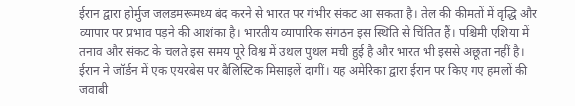ईरान द्वारा होर्मुज जलडमरूमध्य बंद करने से भारत पर गंभीर संकट आ सकता है। तेल की कीमतों में वृद्धि और व्यापार पर प्रभाव पड़ने की आशंका है। भारतीय व्यापारिक संगठन इस स्थिति से चिंतित हैं। पश्चिमी एशिया में तनाव और संकट के चलते इस समय पूरे विश्व में उथल पुथल मची हुई है और भारत भी इससे अछूता नहीं है।
ईरान ने जॉर्डन में एक एयरबेस पर बैलिस्टिक मिसाइलें दागीं। यह अमेरिका द्वारा ईरान पर किए गए हमलों की जवाबी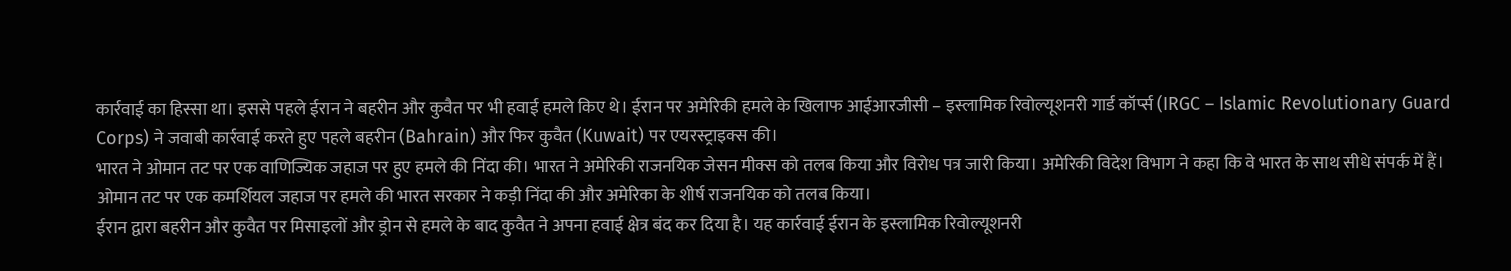कार्रवाई का हिस्सा था। इससे पहले ईरान ने बहरीन और कुवैत पर भी हवाई हमले किए थे। ईरान पर अमेरिकी हमले के खिलाफ आईआरजीसी – इस्लामिक रिवोल्यूशनरी गार्ड कॉर्प्स (IRGC – Islamic Revolutionary Guard Corps) ने जवाबी कार्रवाई करते हुए पहले बहरीन (Bahrain) और फिर कुवैत (Kuwait) पर एयरस्ट्राइक्स की।
भारत ने ओमान तट पर एक वाणिज्यिक जहाज पर हुए हमले की निंदा की। भारत ने अमेरिकी राजनयिक जेसन मीक्स को तलब किया और विरोध पत्र जारी किया। अमेरिकी विदेश विभाग ने कहा कि वे भारत के साथ सीधे संपर्क में हैं। ओमान तट पर एक कमर्शियल जहाज पर हमले की भारत सरकार ने कड़ी निंदा की और अमेरिका के शीर्ष राजनयिक को तलब किया।
ईरान द्वारा बहरीन और कुवैत पर मिसाइलों और ड्रोन से हमले के बाद कुवैत ने अपना हवाई क्षेत्र बंद कर दिया है। यह कार्रवाई ईरान के इस्लामिक रिवोल्यूशनरी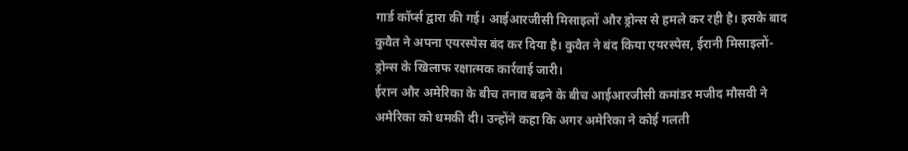गार्ड कॉर्प्स द्वारा की गई। आईआरजीसी मिसाइलों और ड्रोन्स से हमले कर रही है। इसके बाद कुवैत ने अपना एयरस्पेस बंद कर दिया है। कुवैत ने बंद किया एयरस्पेस, ईरानी मिसाइलों-ड्रोन्स के खिलाफ रक्षात्मक कार्रवाई जारी।
ईरान और अमेरिका के बीच तनाव बढ़ने के बीच आईआरजीसी कमांडर मजीद मौसवी ने अमेरिका को धमकी दी। उन्होंने कहा कि अगर अमेरिका ने कोई गलती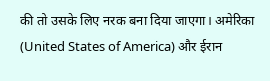की तो उसके लिए नरक बना दिया जाएगा। अमेरिका (United States of America) और ईरान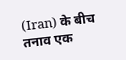(Iran) के बीच तनाव एक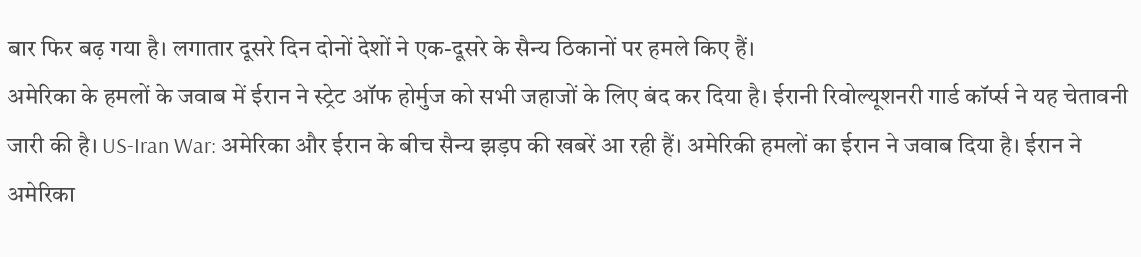बार फिर बढ़ गया है। लगातार दूसरे दिन दोनों देशों ने एक-दूसरे के सैन्य ठिकानों पर हमले किए हैं।
अमेरिका के हमलों के जवाब में ईरान ने स्ट्रेट ऑफ होर्मुज को सभी जहाजों के लिए बंद कर दिया है। ईरानी रिवोल्यूशनरी गार्ड कॉर्प्स ने यह चेतावनी जारी की है। US-Iran War: अमेरिका और ईरान के बीच सैन्य झड़प की खबरें आ रही हैं। अमेरिकी हमलों का ईरान ने जवाब दिया है। ईरान ने अमेरिका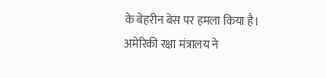के बेहरीन बेस पर हमला किया है।
अमेरिकी रक्षा मंत्रालय ने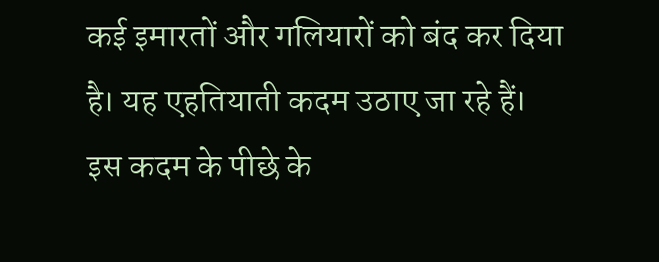कई इमारतों और गलियारों को बंद कर दिया है। यह एहतियाती कदम उठाए जा रहे हैं। इस कदम के पीछे के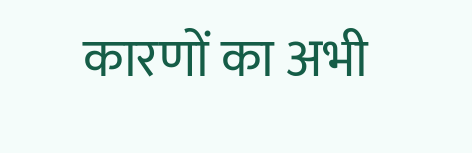कारणों का अभी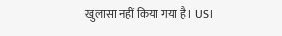खुलासा नहीं किया गया है। US।